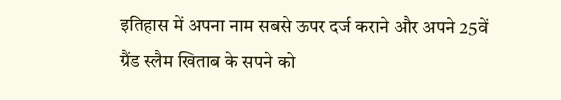इतिहास में अपना नाम सबसे ऊपर दर्ज कराने और अपने 25वें ग्रैंड स्लैम खिताब के सपने को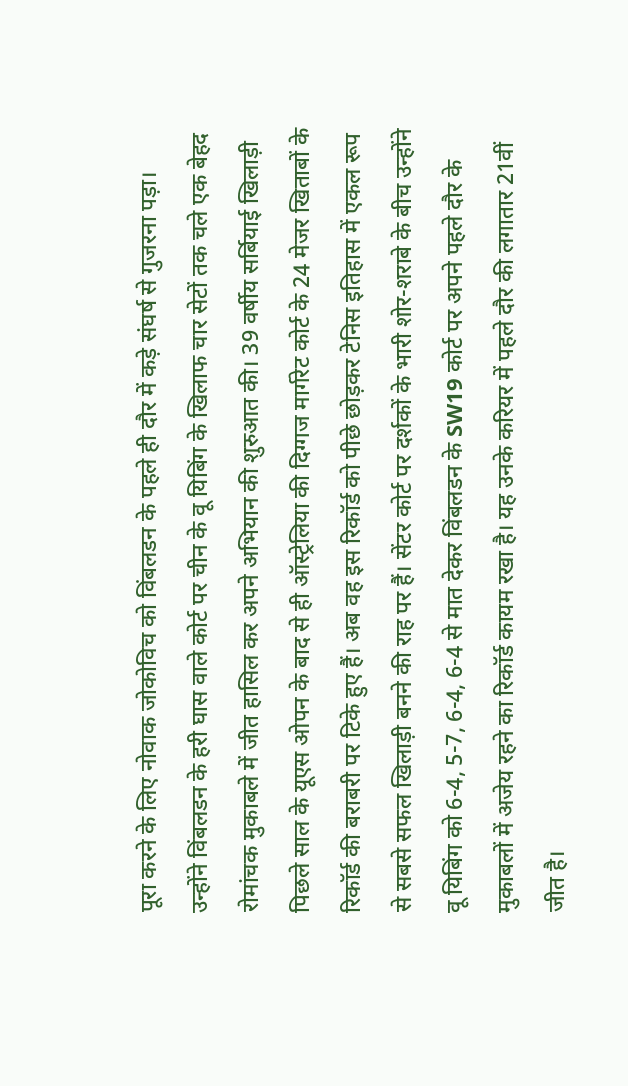पूरा करने के लिए नोवाक जोकोविच को विंबलडन के पहले ही दौर में कड़े संघर्ष से गुजरना पड़ा। उन्होंने विंबलडन के हरी घास वाले कोर्ट पर चीन के वू यिबिंग के खिलाफ चार सेटों तक चले एक बेहद रोमांचक मुकाबले में जीत हासिल कर अपने अभियान की शुरुआत की। 39 वर्षीय सर्बियाई खिलाड़ी पिछले साल के यूएस ओपन के बाद से ही ऑस्ट्रेलिया की दिग्गज मार्गरेट कोर्ट के 24 मेजर खिताबों के रिकॉर्ड की बराबरी पर टिके हुए हैं। अब वह इस रिकॉर्ड को पीछे छोड़कर टेनिस इतिहास में एकल रूप से सबसे सफल खिलाड़ी बनने की राह पर हैं। सेंटर कोर्ट पर दर्शकों के भारी शोर-शराबे के बीच उन्होंने वू यिबिंग को 6-4, 5-7, 6-4, 6-4 से मात देकर विंबलडन के SW19 कोर्ट पर अपने पहले दौर के मुकाबलों में अजेय रहने का रिकॉर्ड कायम रखा है। यह उनके करियर में पहले दौर की लगातार 21वीं जीत है।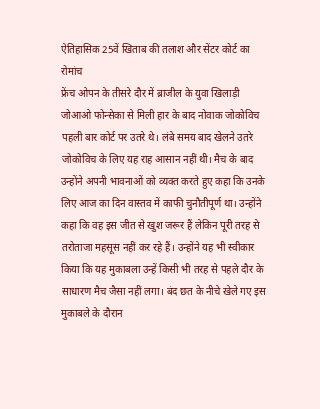ऐतिहासिक 25वें खिताब की तलाश और सेंटर कोर्ट का रोमांच
फ्रेंच ओपन के तीसरे दौर में ब्राजील के युवा खिलाड़ी जोआओ फोन्सेका से मिली हार के बाद नोवाक जोकोविच पहली बार कोर्ट पर उतरे थे। लंबे समय बाद खेलने उतरे जोकोविच के लिए यह राह आसान नहीं थी। मैच के बाद उन्होंने अपनी भावनाओं को व्यक्त करते हुए कहा कि उनके लिए आज का दिन वास्तव में काफी चुनौतीपूर्ण था। उन्होंने कहा कि वह इस जीत से खुश जरूर हैं लेकिन पूरी तरह से तरोताजा महसूस नहीं कर रहे हैं। उन्होंने यह भी स्वीकार किया कि यह मुकाबला उन्हें किसी भी तरह से पहले दौर के साधारण मैच जैसा नहीं लगा। बंद छत के नीचे खेले गए इस मुकाबले के दौरान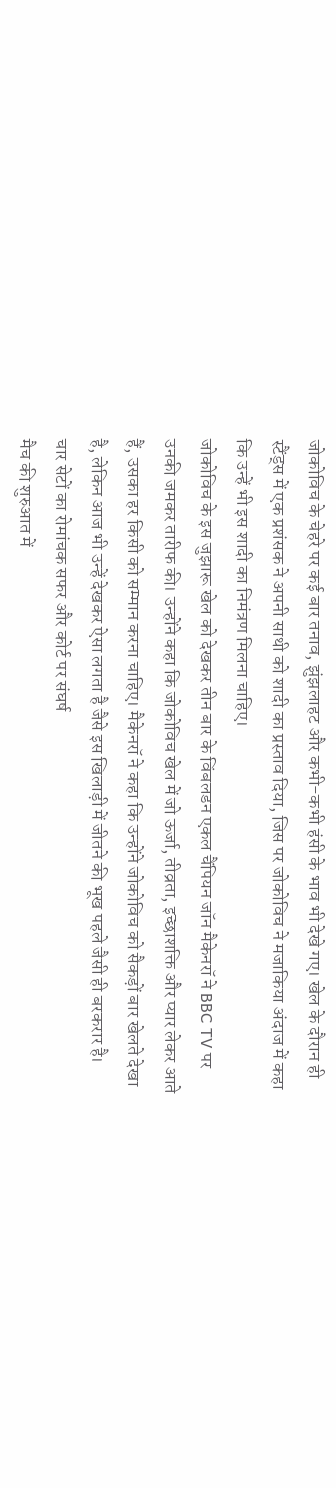जोकोविच के चेहरे पर कई बार तनाव, झुंझलाहट और कभी-कभी हंसी के भाव भी देखे गए। खेल के दौरान ही स्टैंड्स में एक प्रशंसक ने अपनी साथी को शादी का प्रस्ताव दिया, जिस पर जोकोविच ने मजाकिया अंदाज में कहा कि उन्हें भी इस शादी का निमंत्रण मिलना चाहिए।
जोकोविच के इस जुझारू खेल को देखकर तीन बार के विंबलडन एकल चैंपियन जॉन मैकेनरॉ ने BBC TV पर उनकी जमकर तारीफ की। उन्होंने कहा कि जोकोविच खेल में जो ऊर्जा, तीव्रता, इच्छाशक्ति और प्यार लेकर आते हैं, उसका हर किसी को सम्मान करना चाहिए। मैकेनरॉ ने कहा कि उन्होंने जोकोविच को सैकड़ों बार खेलते देखा है, लेकिन आज भी उन्हें देखकर ऐसा लगता है जैसे इस खिलाड़ी में जीतने की भूख पहले जैसी ही बरकरार है।
चार सेटों का रोमांचक सफर और कोर्ट पर संघर्ष
मैच की शुरुआत में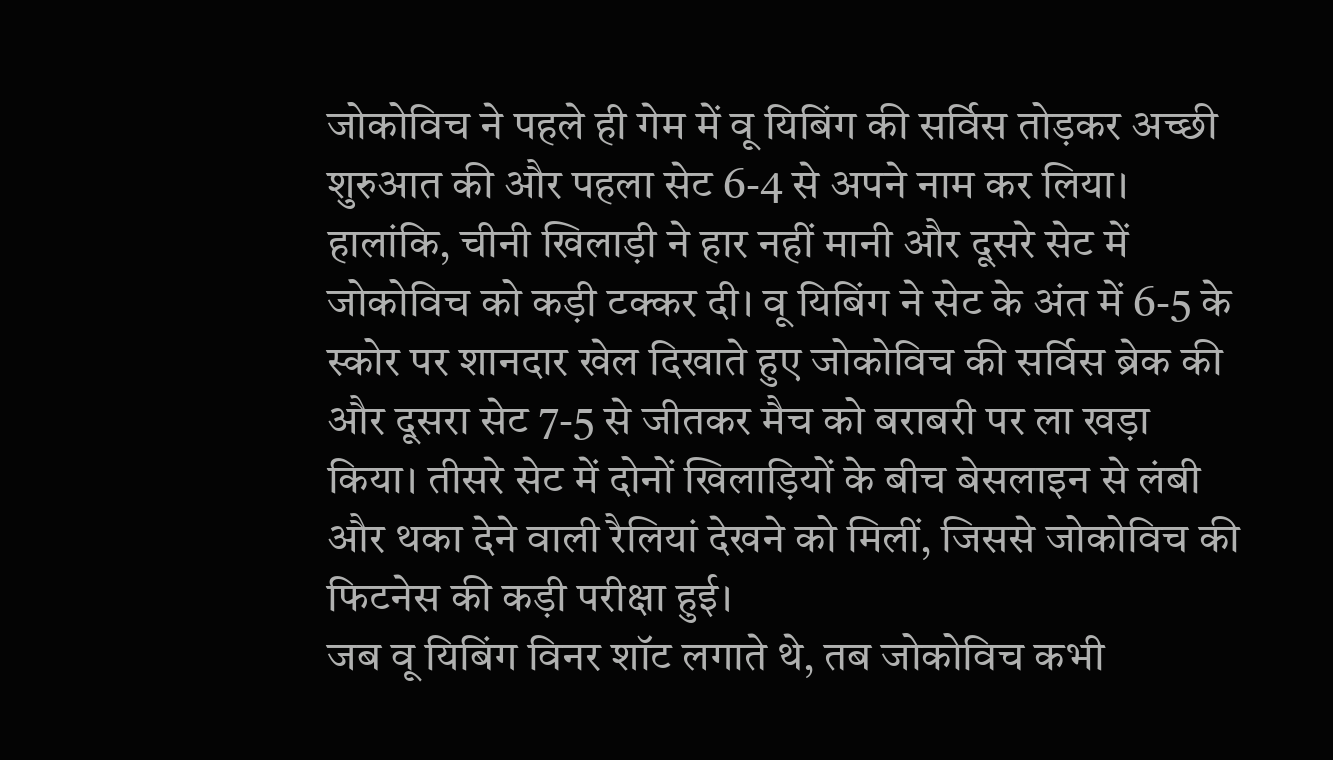जोकोविच ने पहले ही गेम में वू यिबिंग की सर्विस तोड़कर अच्छी शुरुआत की और पहला सेट 6-4 से अपने नाम कर लिया। हालांकि, चीनी खिलाड़ी ने हार नहीं मानी और दूसरे सेट में जोकोविच को कड़ी टक्कर दी। वू यिबिंग ने सेट के अंत में 6-5 के स्कोर पर शानदार खेल दिखाते हुए जोकोविच की सर्विस ब्रेक की और दूसरा सेट 7-5 से जीतकर मैच को बराबरी पर ला खड़ा किया। तीसरे सेट में दोनों खिलाड़ियों के बीच बेसलाइन से लंबी और थका देने वाली रैलियां देखने को मिलीं, जिससे जोकोविच की फिटनेस की कड़ी परीक्षा हुई।
जब वू यिबिंग विनर शॉट लगाते थे, तब जोकोविच कभी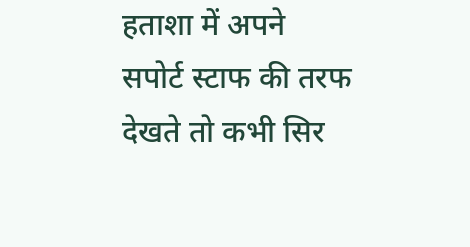हताशा में अपने सपोर्ट स्टाफ की तरफ देखते तो कभी सिर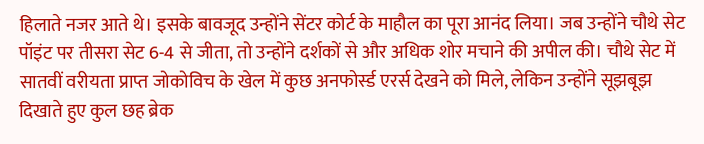हिलाते नजर आते थे। इसके बावजूद उन्होंने सेंटर कोर्ट के माहौल का पूरा आनंद लिया। जब उन्होंने चौथे सेट पॉइंट पर तीसरा सेट 6-4 से जीता, तो उन्होंने दर्शकों से और अधिक शोर मचाने की अपील की। चौथे सेट में सातवीं वरीयता प्राप्त जोकोविच के खेल में कुछ अनफोर्स्ड एरर्स देखने को मिले, लेकिन उन्होंने सूझबूझ दिखाते हुए कुल छह ब्रेक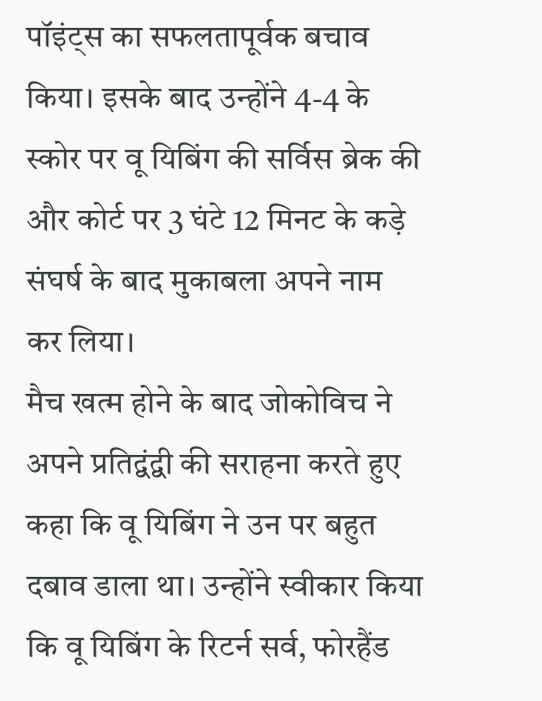पॉइंट्स का सफलतापूर्वक बचाव किया। इसके बाद उन्होंने 4-4 के स्कोर पर वू यिबिंग की सर्विस ब्रेक की और कोर्ट पर 3 घंटे 12 मिनट के कड़े संघर्ष के बाद मुकाबला अपने नाम कर लिया।
मैच खत्म होने के बाद जोकोविच ने अपने प्रतिद्वंद्वी की सराहना करते हुए कहा कि वू यिबिंग ने उन पर बहुत दबाव डाला था। उन्होंने स्वीकार किया कि वू यिबिंग के रिटर्न सर्व, फोरहैंड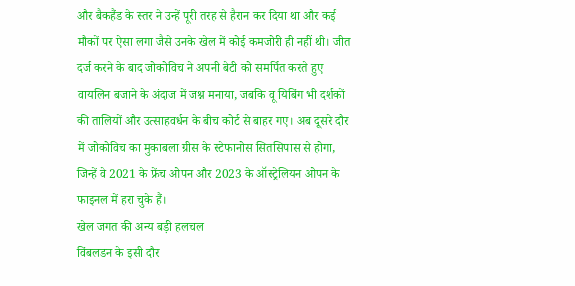और बैकहैंड के स्तर ने उन्हें पूरी तरह से हैरान कर दिया था और कई मौकों पर ऐसा लगा जैसे उनके खेल में कोई कमजोरी ही नहीं थी। जीत दर्ज करने के बाद जोकोविच ने अपनी बेटी को समर्पित करते हुए वायलिन बजाने के अंदाज में जश्न मनाया, जबकि वू यिबिंग भी दर्शकों की तालियों और उत्साहवर्धन के बीच कोर्ट से बाहर गए। अब दूसरे दौर में जोकोविच का मुकाबला ग्रीस के स्टेफानोस सितसिपास से होगा, जिन्हें वे 2021 के फ्रेंच ओपन और 2023 के ऑस्ट्रेलियन ओपन के फाइनल में हरा चुके हैं।
खेल जगत की अन्य बड़ी हलचल
विंबलडन के इसी दौर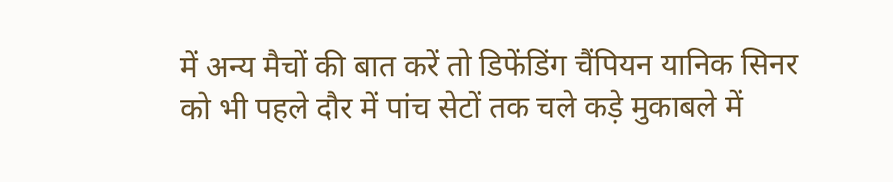में अन्य मैचों की बात करें तो डिफेंडिंग चैंपियन यानिक सिनर को भी पहले दौर में पांच सेटों तक चले कड़े मुकाबले में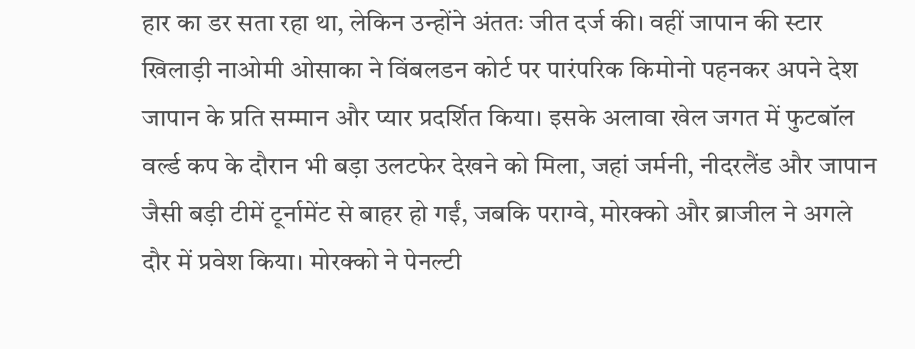हार का डर सता रहा था, लेकिन उन्होंने अंततः जीत दर्ज की। वहीं जापान की स्टार खिलाड़ी नाओमी ओसाका ने विंबलडन कोर्ट पर पारंपरिक किमोनो पहनकर अपने देश जापान के प्रति सम्मान और प्यार प्रदर्शित किया। इसके अलावा खेल जगत में फुटबॉल वर्ल्ड कप के दौरान भी बड़ा उलटफेर देखने को मिला, जहां जर्मनी, नीदरलैंड और जापान जैसी बड़ी टीमें टूर्नामेंट से बाहर हो गईं, जबकि पराग्वे, मोरक्को और ब्राजील ने अगले दौर में प्रवेश किया। मोरक्को ने पेनल्टी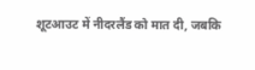शूटआउट में नीदरलैंड को मात दी, जबकि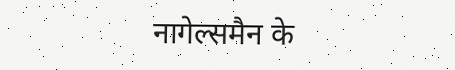नागेल्समैन के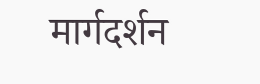मार्गदर्शन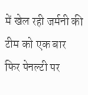में खेल रही जर्मनी की टीम को एक बार फिर पेनल्टी पर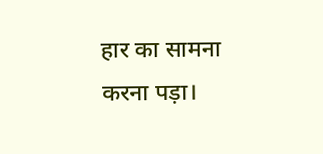हार का सामना करना पड़ा।